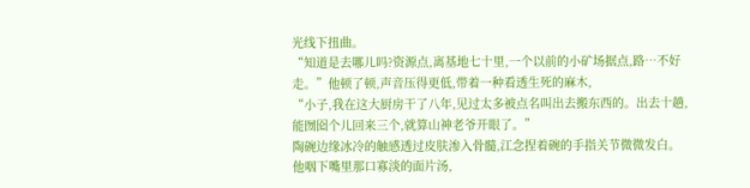光线下扭曲。
“知道是去哪儿吗?资源点,离基地七十里,一个以前的小矿场据点,路…不好走。”他顿了顿,声音压得更低,带着一种看透生死的麻木,
“小子,我在这大厨房干了八年,见过太多被点名叫出去搬东西的。出去十趟,能囫囵个儿回来三个,就算山神老爷开眼了。”
陶碗边缘冰冷的触感透过皮肤渗入骨髓,江念捏着碗的手指关节微微发白。
他咽下嘴里那口寡淡的面片汤,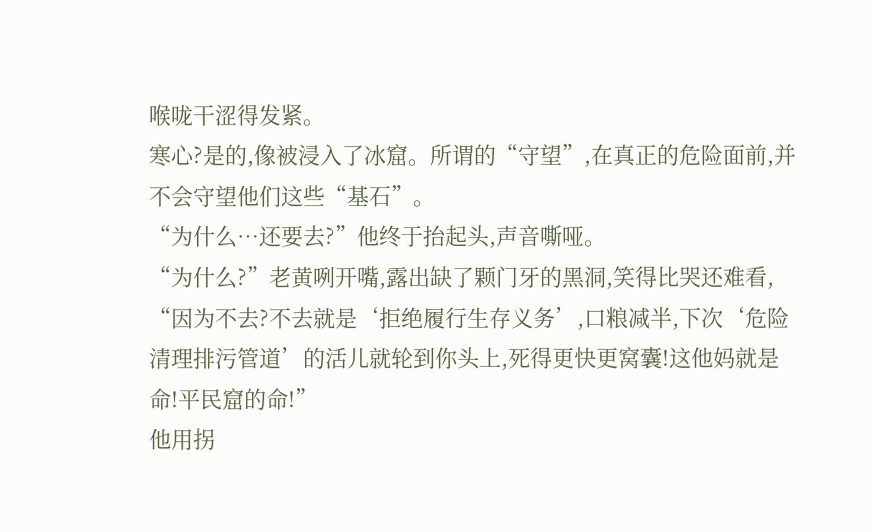喉咙干涩得发紧。
寒心?是的,像被浸入了冰窟。所谓的“守望”,在真正的危险面前,并不会守望他们这些“基石”。
“为什么…还要去?”他终于抬起头,声音嘶哑。
“为什么?”老黄咧开嘴,露出缺了颗门牙的黑洞,笑得比哭还难看,
“因为不去?不去就是‘拒绝履行生存义务’,口粮减半,下次‘危险清理排污管道’的活儿就轮到你头上,死得更快更窝囊!这他妈就是命!平民窟的命!”
他用拐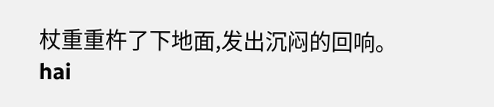杖重重杵了下地面,发出沉闷的回响。
hai